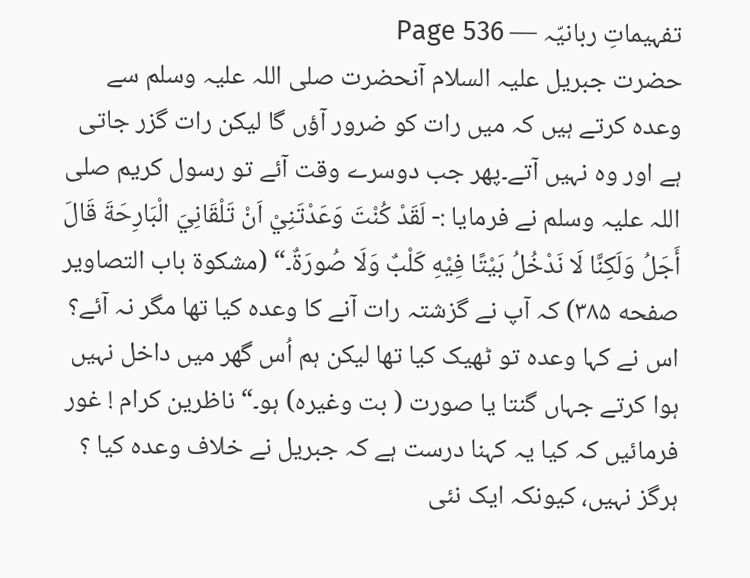تفہیماتِ ربانیّہ — Page 536
حضرت جبریل علیہ السلام آنحضرت صلی اللہ علیہ وسلم سے وعدہ کرتے ہیں کہ میں رات کو ضرور آؤں گا لیکن رات گزر جاتی ہے اور وہ نہیں آتے۔پھر جب دوسرے وقت آئے تو رسول کریم صلی اللہ علیہ وسلم نے فرمایا :- لَقَدْ كُنْتَ وَعَدْتَنِيْ اَنْ تَلْقَانِيَ الْبَارِحَةَ قَالَ أَجَلُ وَلَكِنَّا لَا نَدْخُلُ بَيْتًا فِيْهِ كَلْبٌ وَلَا صُورَةٌ۔“ (مشکوۃ باب التصاویر صفحه ۳۸۵) کہ آپ نے گزشتہ رات آنے کا وعدہ کیا تھا مگر نہ آئے؟ اس نے کہا وعدہ تو ٹھیک کیا تھا لیکن ہم اُس گھر میں داخل نہیں ہوا کرتے جہاں گنتا یا صورت ( بت وغیرہ) ہو۔“ ناظرین کرام ! غور فرمائیں کہ کیا یہ کہنا درست ہے کہ جبریل نے خلاف وعدہ کیا ؟ ہرگز نہیں، کیونکہ ایک نئی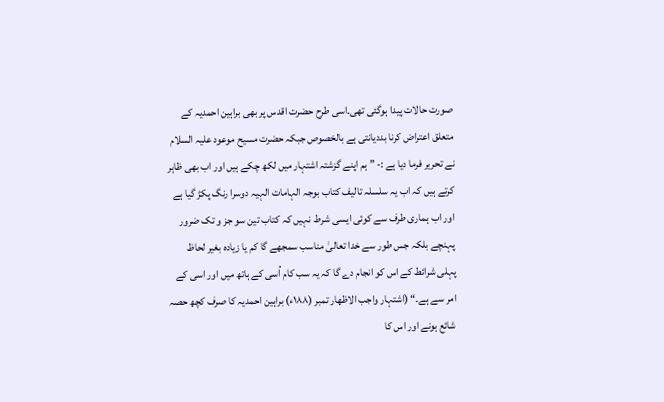صورت حالات پیدا ہوگئی تھی۔اسی طرح حضرت اقدس پر بھی براہین احمدیہ کے متعلق اعتراض کرنا بددیانتی ہے بالخصوص جبکہ حضرت مسیح موعود علیہ السلام نے تحریر فرما دیا ہے :- ” ہم اپنے گزشتہ اشتہار میں لکھ چکے ہیں اور اب بھی ظاہر کرتے ہیں کہ اب یہ سلسلہ تالیف کتاب بوجہ الہامات الہیہ دوسرا رنگ پکڑ گیا ہے اور اب ہماری طرف سے کوئی ایسی شرط نہیں کہ کتاب تین سو جز و تک ضرور پہنچے بلکہ جس طور سے خدا تعالیٰ مناسب سمجھے گا کم یا زیادہ بغیر لحاظ پہلی شرائط کے اس کو انجام دے گا کہ یہ سب کام اُسی کے ہاتھ میں اور اسی کے امر سے ہے۔“ (اشتہار واجب الاظهار تمبر (۱۸۸ء) براہین احمدیہ کا صرف کچھ حصہ شائع ہونے اور اس کا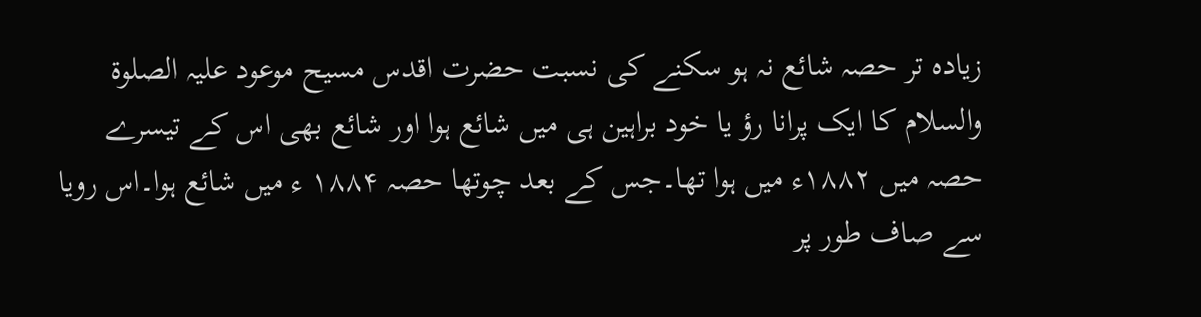زیادہ تر حصہ شائع نہ ہو سکنے کی نسبت حضرت اقدس مسیح موعود علیہ الصلوۃ والسلام کا ایک پرانا رؤ یا خود براہین ہی میں شائع ہوا اور شائع بھی اس کے تیسرے حصہ میں ۱۸۸۲ء میں ہوا تھا۔جس کے بعد چوتھا حصہ ۱۸۸۴ ء میں شائع ہوا۔اس رویا سے صاف طور پر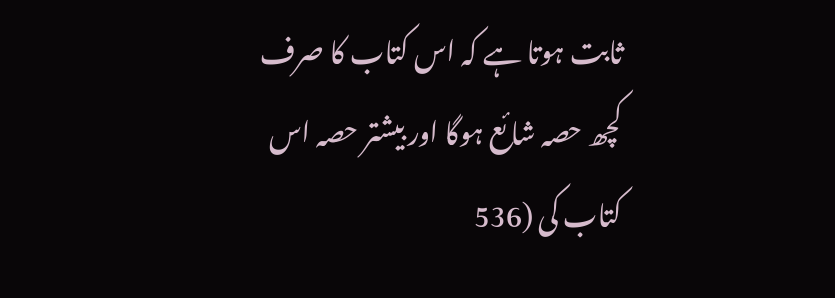ثابت ہوتا ہے کہ اس کتاب کا صرف کچھ حصہ شائع ہوگا اور بیشتر حصہ اس کتاب کی (536